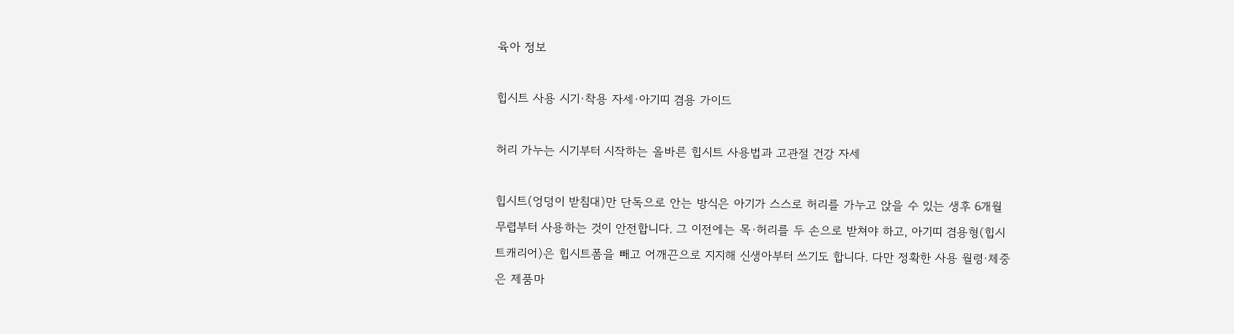육아 정보

힙시트 사용 시기·착용 자세·아기띠 겸용 가이드

허리 가누는 시기부터 시작하는 올바른 힙시트 사용법과 고관절 건강 자세

힙시트(엉덩이 받침대)만 단독으로 안는 방식은 아기가 스스로 허리를 가누고 앉을 수 있는 생후 6개월 무렵부터 사용하는 것이 안전합니다. 그 이전에는 목·허리를 두 손으로 받쳐야 하고, 아기띠 겸용형(힙시트캐리어)은 힙시트폼을 빼고 어깨끈으로 지지해 신생아부터 쓰기도 합니다. 다만 정확한 사용 월령·체중은 제품마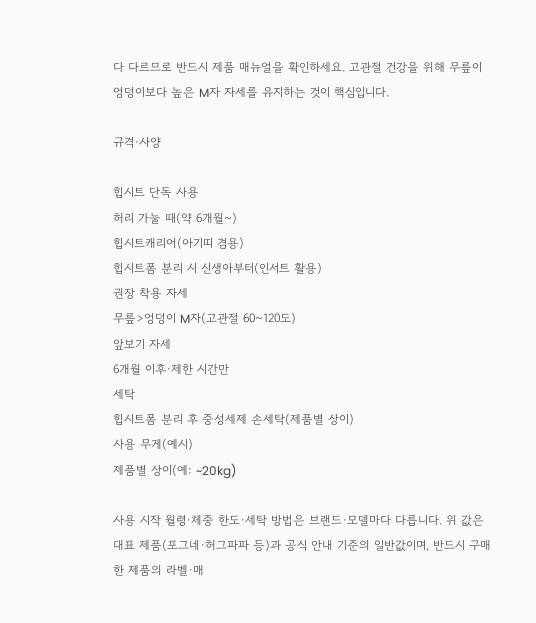다 다르므로 반드시 제품 매뉴얼을 확인하세요. 고관절 건강을 위해 무릎이 엉덩이보다 높은 M자 자세를 유지하는 것이 핵심입니다.

규격·사양

힙시트 단독 사용
허리 가눌 때(약 6개월~)
힙시트캐리어(아기띠 겸용)
힙시트폼 분리 시 신생아부터(인서트 활용)
권장 착용 자세
무릎>엉덩이 M자(고관절 60~120도)
앞보기 자세
6개월 이후·제한 시간만
세탁
힙시트폼 분리 후 중성세제 손세탁(제품별 상이)
사용 무게(예시)
제품별 상이(예: ~20kg)

사용 시작 월령·체중 한도·세탁 방법은 브랜드·모델마다 다릅니다. 위 값은 대표 제품(포그네·허그파파 등)과 공식 안내 기준의 일반값이며, 반드시 구매한 제품의 라벨·매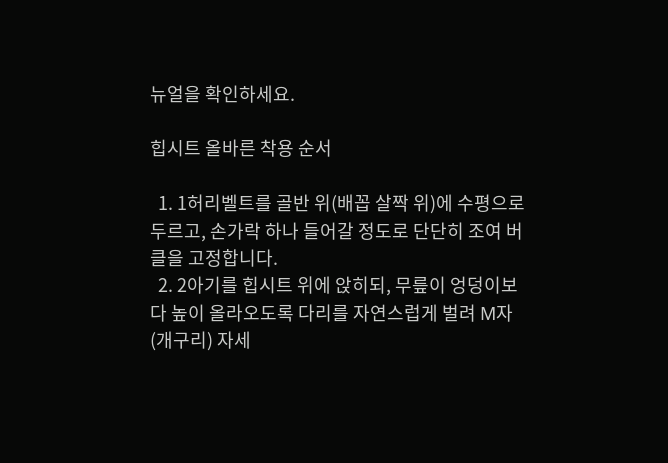뉴얼을 확인하세요.

힙시트 올바른 착용 순서

  1. 1허리벨트를 골반 위(배꼽 살짝 위)에 수평으로 두르고, 손가락 하나 들어갈 정도로 단단히 조여 버클을 고정합니다.
  2. 2아기를 힙시트 위에 앉히되, 무릎이 엉덩이보다 높이 올라오도록 다리를 자연스럽게 벌려 M자(개구리) 자세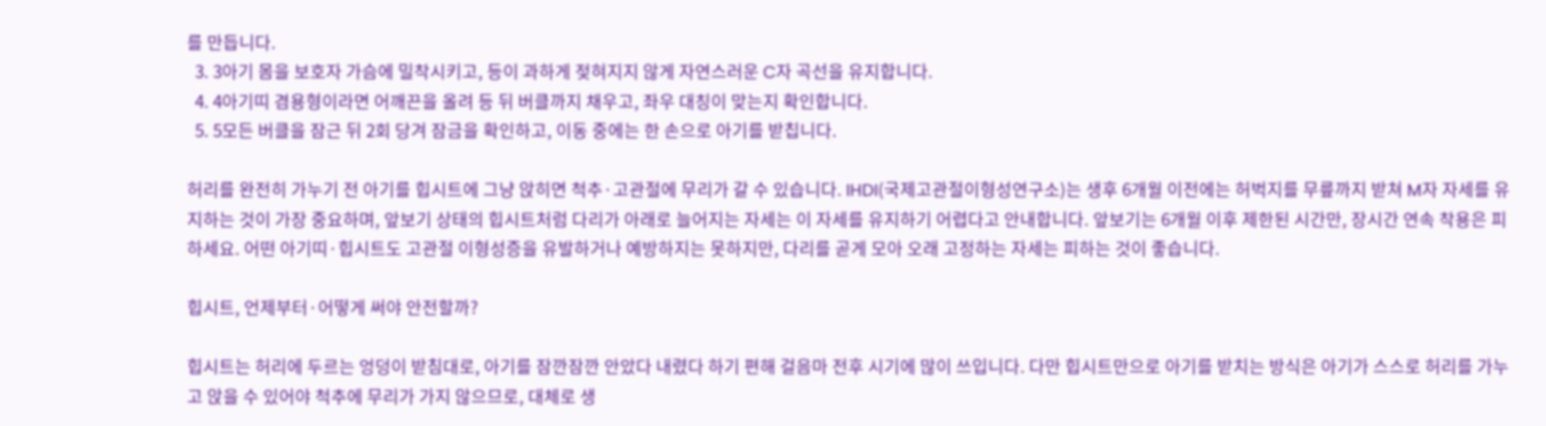를 만듭니다.
  3. 3아기 몸을 보호자 가슴에 밀착시키고, 등이 과하게 젖혀지지 않게 자연스러운 C자 곡선을 유지합니다.
  4. 4아기띠 겸용형이라면 어깨끈을 올려 등 뒤 버클까지 채우고, 좌우 대칭이 맞는지 확인합니다.
  5. 5모든 버클을 잠근 뒤 2회 당겨 잠금을 확인하고, 이동 중에는 한 손으로 아기를 받칩니다.

허리를 완전히 가누기 전 아기를 힙시트에 그냥 앉히면 척추·고관절에 무리가 갈 수 있습니다. IHDI(국제고관절이형성연구소)는 생후 6개월 이전에는 허벅지를 무릎까지 받쳐 M자 자세를 유지하는 것이 가장 중요하며, 앞보기 상태의 힙시트처럼 다리가 아래로 늘어지는 자세는 이 자세를 유지하기 어렵다고 안내합니다. 앞보기는 6개월 이후 제한된 시간만, 장시간 연속 착용은 피하세요. 어떤 아기띠·힙시트도 고관절 이형성증을 유발하거나 예방하지는 못하지만, 다리를 곧게 모아 오래 고정하는 자세는 피하는 것이 좋습니다.

힙시트, 언제부터·어떻게 써야 안전할까?

힙시트는 허리에 두르는 엉덩이 받침대로, 아기를 잠깐잠깐 안았다 내렸다 하기 편해 걸음마 전후 시기에 많이 쓰입니다. 다만 힙시트만으로 아기를 받치는 방식은 아기가 스스로 허리를 가누고 앉을 수 있어야 척추에 무리가 가지 않으므로, 대체로 생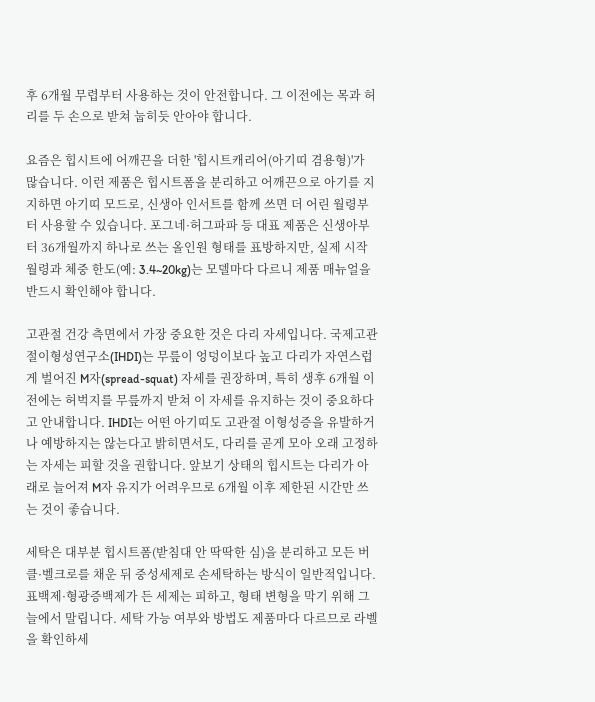후 6개월 무렵부터 사용하는 것이 안전합니다. 그 이전에는 목과 허리를 두 손으로 받쳐 눕히듯 안아야 합니다.

요즘은 힙시트에 어깨끈을 더한 '힙시트캐리어(아기띠 겸용형)'가 많습니다. 이런 제품은 힙시트폼을 분리하고 어깨끈으로 아기를 지지하면 아기띠 모드로, 신생아 인서트를 함께 쓰면 더 어린 월령부터 사용할 수 있습니다. 포그네·허그파파 등 대표 제품은 신생아부터 36개월까지 하나로 쓰는 올인원 형태를 표방하지만, 실제 시작 월령과 체중 한도(예: 3.4~20kg)는 모델마다 다르니 제품 매뉴얼을 반드시 확인해야 합니다.

고관절 건강 측면에서 가장 중요한 것은 다리 자세입니다. 국제고관절이형성연구소(IHDI)는 무릎이 엉덩이보다 높고 다리가 자연스럽게 벌어진 M자(spread-squat) 자세를 권장하며, 특히 생후 6개월 이전에는 허벅지를 무릎까지 받쳐 이 자세를 유지하는 것이 중요하다고 안내합니다. IHDI는 어떤 아기띠도 고관절 이형성증을 유발하거나 예방하지는 않는다고 밝히면서도, 다리를 곧게 모아 오래 고정하는 자세는 피할 것을 권합니다. 앞보기 상태의 힙시트는 다리가 아래로 늘어져 M자 유지가 어려우므로 6개월 이후 제한된 시간만 쓰는 것이 좋습니다.

세탁은 대부분 힙시트폼(받침대 안 딱딱한 심)을 분리하고 모든 버클·벨크로를 채운 뒤 중성세제로 손세탁하는 방식이 일반적입니다. 표백제·형광증백제가 든 세제는 피하고, 형태 변형을 막기 위해 그늘에서 말립니다. 세탁 가능 여부와 방법도 제품마다 다르므로 라벨을 확인하세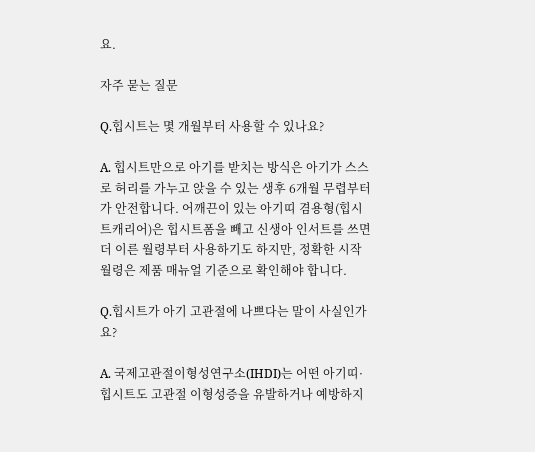요.

자주 묻는 질문

Q.힙시트는 몇 개월부터 사용할 수 있나요?

A. 힙시트만으로 아기를 받치는 방식은 아기가 스스로 허리를 가누고 앉을 수 있는 생후 6개월 무렵부터가 안전합니다. 어깨끈이 있는 아기띠 겸용형(힙시트캐리어)은 힙시트폼을 빼고 신생아 인서트를 쓰면 더 이른 월령부터 사용하기도 하지만, 정확한 시작 월령은 제품 매뉴얼 기준으로 확인해야 합니다.

Q.힙시트가 아기 고관절에 나쁘다는 말이 사실인가요?

A. 국제고관절이형성연구소(IHDI)는 어떤 아기띠·힙시트도 고관절 이형성증을 유발하거나 예방하지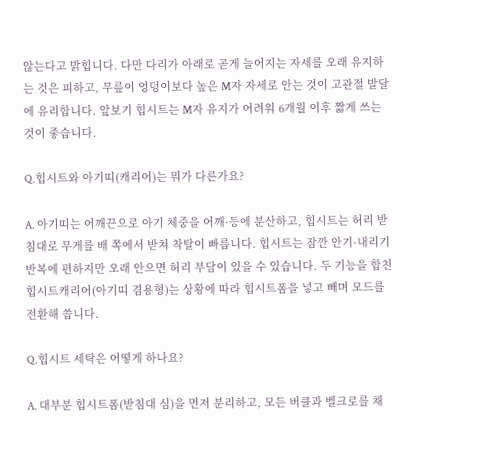않는다고 밝힙니다. 다만 다리가 아래로 곧게 늘어지는 자세를 오래 유지하는 것은 피하고, 무릎이 엉덩이보다 높은 M자 자세로 안는 것이 고관절 발달에 유리합니다. 앞보기 힙시트는 M자 유지가 어려워 6개월 이후 짧게 쓰는 것이 좋습니다.

Q.힙시트와 아기띠(캐리어)는 뭐가 다른가요?

A. 아기띠는 어깨끈으로 아기 체중을 어깨·등에 분산하고, 힙시트는 허리 받침대로 무게를 배 쪽에서 받쳐 착탈이 빠릅니다. 힙시트는 잠깐 안기·내리기 반복에 편하지만 오래 안으면 허리 부담이 있을 수 있습니다. 두 기능을 합친 힙시트캐리어(아기띠 겸용형)는 상황에 따라 힙시트폼을 넣고 빼며 모드를 전환해 씁니다.

Q.힙시트 세탁은 어떻게 하나요?

A. 대부분 힙시트폼(받침대 심)을 먼저 분리하고, 모든 버클과 벨크로를 채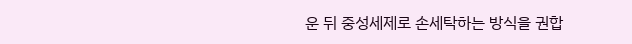운 뒤 중성세제로 손세탁하는 방식을 권합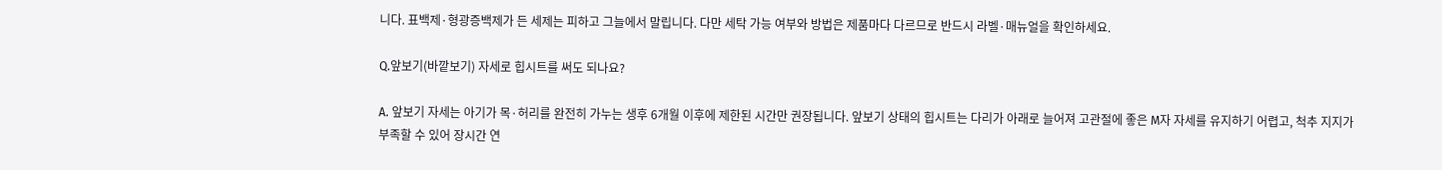니다. 표백제·형광증백제가 든 세제는 피하고 그늘에서 말립니다. 다만 세탁 가능 여부와 방법은 제품마다 다르므로 반드시 라벨·매뉴얼을 확인하세요.

Q.앞보기(바깥보기) 자세로 힙시트를 써도 되나요?

A. 앞보기 자세는 아기가 목·허리를 완전히 가누는 생후 6개월 이후에 제한된 시간만 권장됩니다. 앞보기 상태의 힙시트는 다리가 아래로 늘어져 고관절에 좋은 M자 자세를 유지하기 어렵고, 척추 지지가 부족할 수 있어 장시간 연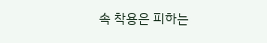속 착용은 피하는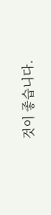것이 좋습니다.